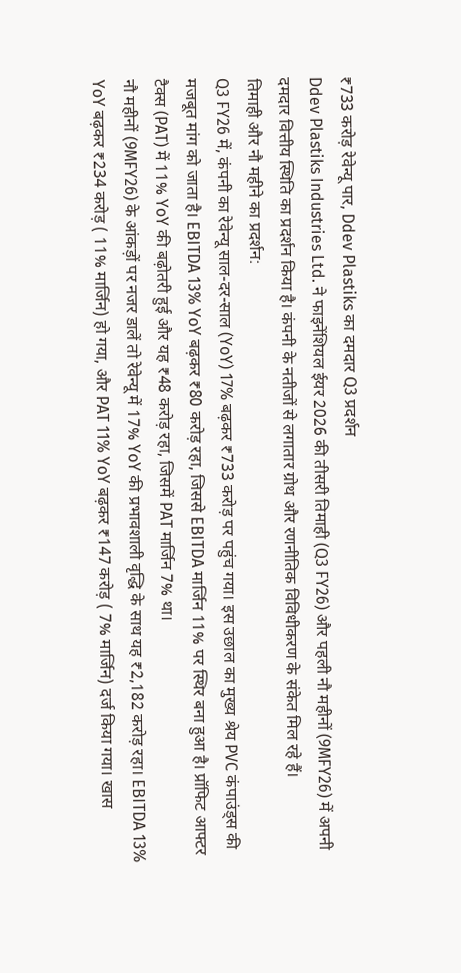₹733 करोड़ रेवेन्यू पार, Ddev Plastiks का दमदार Q3 प्रदर्शन
Ddev Plastiks Industries Ltd. ने फाइनेंशियल ईयर 2026 की तीसरी तिमाही (Q3 FY26) और पहली नौ महीनों (9MFY26) में अपनी दमदार वित्तीय स्थिति का प्रदर्शन किया है। कंपनी के नतीजों से लगातार ग्रोथ और रणनीतिक विविधीकरण के संकेत मिल रहे हैं।
तिमाही और नौ महीने का प्रदर्शन:
Q3 FY26 में, कंपनी का रेवेन्यू साल-दर-साल (YoY) 17% बढ़कर ₹733 करोड़ पर पहुंच गया। इस उछाल का मुख्य श्रेय PVC कंपाउंड्स की मजबूत मांग को जाता है। EBITDA 13% YoY बढ़कर ₹80 करोड़ रहा, जिससे EBITDA मार्जिन 11% पर स्थिर बना हुआ है। प्रॉफिट आफ्टर टैक्स (PAT) में 11% YoY की बढ़ोतरी हुई और यह ₹48 करोड़ रहा, जिसमें PAT मार्जिन 7% था।
नौ महीनों (9MFY26) के आंकड़ों पर नजर डालें तो रेवेन्यू में 17% YoY की प्रभावशाली वृद्धि के साथ यह ₹2,182 करोड़ रहा। EBITDA 13% YoY बढ़कर ₹234 करोड़ ( 11% मार्जिन) हो गया, और PAT 11% YoY बढ़कर ₹147 करोड़ ( 7% मार्जिन) दर्ज किया गया। खास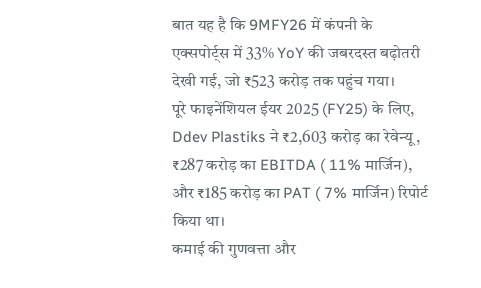बात यह है कि 9MFY26 में कंपनी के एक्सपोर्ट्स में 33% YoY की जबरदस्त बढ़ोतरी देखी गई, जो ₹523 करोड़ तक पहुंच गया।
पूरे फाइनेंशियल ईयर 2025 (FY25) के लिए, Ddev Plastiks ने ₹2,603 करोड़ का रेवेन्यू, ₹287 करोड़ का EBITDA ( 11% मार्जिन), और ₹185 करोड़ का PAT ( 7% मार्जिन) रिपोर्ट किया था।
कमाई की गुणवत्ता और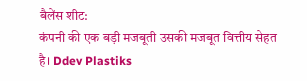बैलेंस शीट:
कंपनी की एक बड़ी मजबूती उसकी मजबूत वित्तीय सेहत है। Ddev Plastiks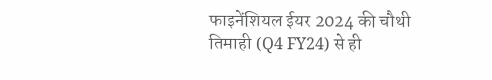फाइनेंशियल ईयर 2024 की चौथी तिमाही (Q4 FY24) से ही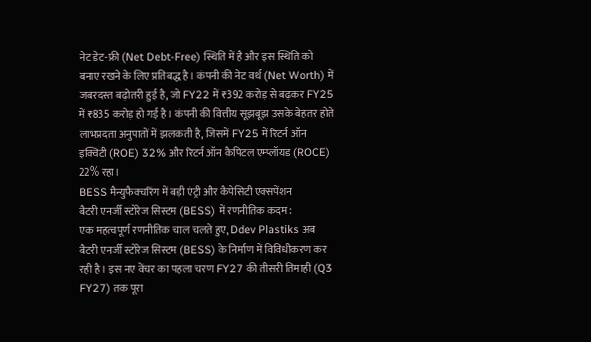नेट डेट-फ्री (Net Debt-Free) स्थिति में है और इस स्थिति को बनाए रखने के लिए प्रतिबद्ध है। कंपनी की नेट वर्थ (Net Worth) में जबरदस्त बढ़ोतरी हुई है, जो FY22 में ₹392 करोड़ से बढ़कर FY25 में ₹835 करोड़ हो गई है। कंपनी की वित्तीय सूझबूझ उसके बेहतर होते लाभप्रदता अनुपातों में झलकती है, जिसमें FY25 में रिटर्न ऑन इक्विटी (ROE) 32% और रिटर्न ऑन कैपिटल एम्प्लॉयड (ROCE) 22% रहा।
BESS मैन्युफैक्चरिंग में बड़ी एंट्री और कैपेसिटी एक्सपेंशन
बैटरी एनर्जी स्टोरेज सिस्टम (BESS) में रणनीतिक कदम:
एक महत्वपूर्ण रणनीतिक चाल चलते हुए, Ddev Plastiks अब बैटरी एनर्जी स्टोरेज सिस्टम (BESS) के निर्माण में विविधीकरण कर रही है। इस नए वेंचर का पहला चरण FY27 की तीसरी तिमाही (Q3 FY27) तक पूरा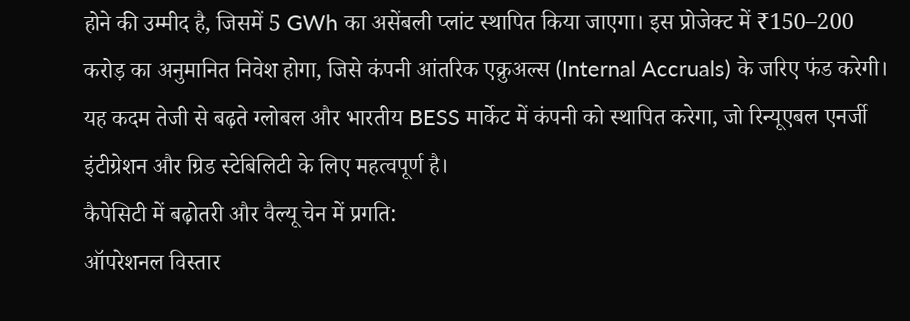होने की उम्मीद है, जिसमें 5 GWh का असेंबली प्लांट स्थापित किया जाएगा। इस प्रोजेक्ट में ₹150–200 करोड़ का अनुमानित निवेश होगा, जिसे कंपनी आंतरिक एक्रुअल्स (Internal Accruals) के जरिए फंड करेगी। यह कदम तेजी से बढ़ते ग्लोबल और भारतीय BESS मार्केट में कंपनी को स्थापित करेगा, जो रिन्यूएबल एनर्जी इंटीग्रेशन और ग्रिड स्टेबिलिटी के लिए महत्वपूर्ण है।
कैपेसिटी में बढ़ोतरी और वैल्यू चेन में प्रगति:
ऑपरेशनल विस्तार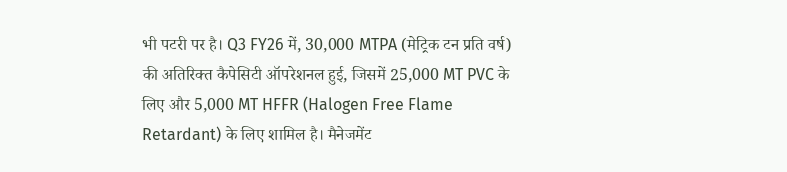भी पटरी पर है। Q3 FY26 में, 30,000 MTPA (मेट्रिक टन प्रति वर्ष) की अतिरिक्त कैपेसिटी ऑपरेशनल हुई, जिसमें 25,000 MT PVC के लिए और 5,000 MT HFFR (Halogen Free Flame Retardant) के लिए शामिल है। मैनेजमेंट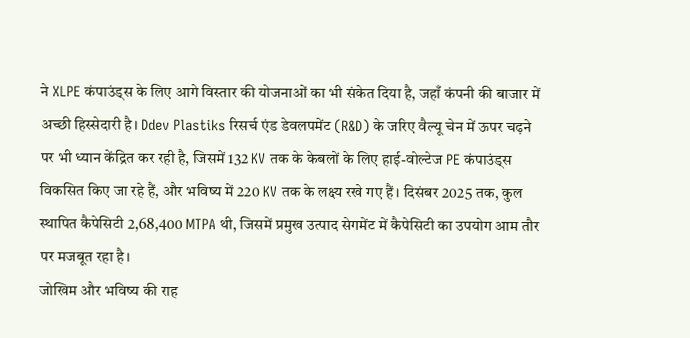ने XLPE कंपाउंड्स के लिए आगे विस्तार की योजनाओं का भी संकेत दिया है, जहाँ कंपनी की बाजार में अच्छी हिस्सेदारी है। Ddev Plastiks रिसर्च एंड डेवलपमेंट (R&D) के जरिए वैल्यू चेन में ऊपर चढ़ने पर भी ध्यान केंद्रित कर रही है, जिसमें 132 KV तक के केबलों के लिए हाई-वोल्टेज PE कंपाउंड्स विकसित किए जा रहे हैं, और भविष्य में 220 KV तक के लक्ष्य रखे गए हैं। दिसंबर 2025 तक, कुल स्थापित कैपेसिटी 2,68,400 MTPA थी, जिसमें प्रमुख उत्पाद सेगमेंट में कैपेसिटी का उपयोग आम तौर पर मजबूत रहा है।
जोखिम और भविष्य की राह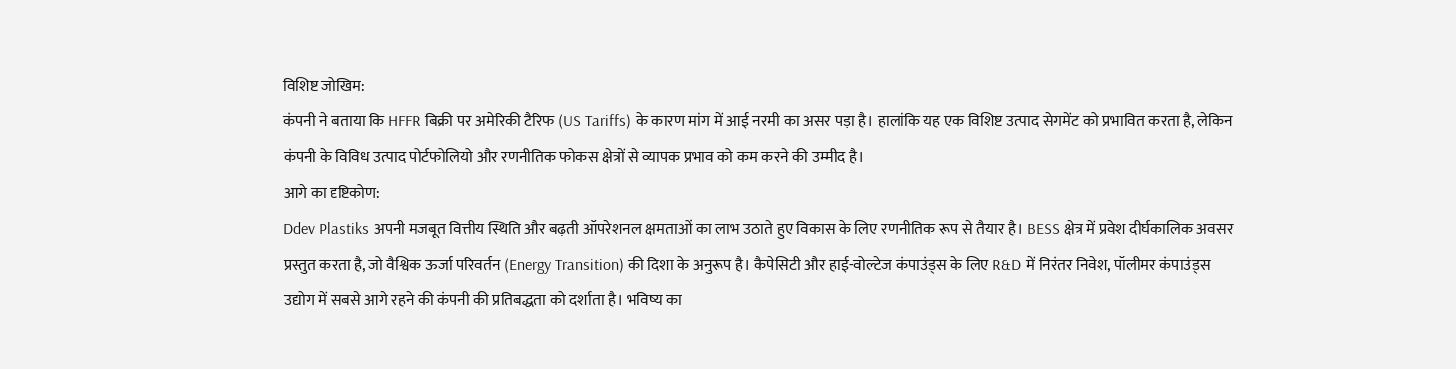विशिष्ट जोखिम:
कंपनी ने बताया कि HFFR बिक्री पर अमेरिकी टैरिफ (US Tariffs) के कारण मांग में आई नरमी का असर पड़ा है। हालांकि यह एक विशिष्ट उत्पाद सेगमेंट को प्रभावित करता है, लेकिन कंपनी के विविध उत्पाद पोर्टफोलियो और रणनीतिक फोकस क्षेत्रों से व्यापक प्रभाव को कम करने की उम्मीद है।
आगे का दृष्टिकोण:
Ddev Plastiks अपनी मजबूत वित्तीय स्थिति और बढ़ती ऑपरेशनल क्षमताओं का लाभ उठाते हुए विकास के लिए रणनीतिक रूप से तैयार है। BESS क्षेत्र में प्रवेश दीर्घकालिक अवसर प्रस्तुत करता है, जो वैश्विक ऊर्जा परिवर्तन (Energy Transition) की दिशा के अनुरूप है। कैपेसिटी और हाई-वोल्टेज कंपाउंड्स के लिए R&D में निरंतर निवेश, पॉलीमर कंपाउंड्स उद्योग में सबसे आगे रहने की कंपनी की प्रतिबद्धता को दर्शाता है। भविष्य का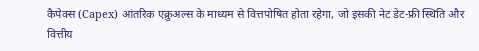कैपेक्स (Capex) आंतरिक एक्रुअल्स के माध्यम से वित्तपोषित होता रहेगा, जो इसकी नेट डेट-फ्री स्थिति और वित्तीय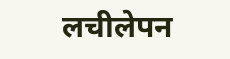लचीलेपन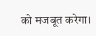को मजबूत करेगा।